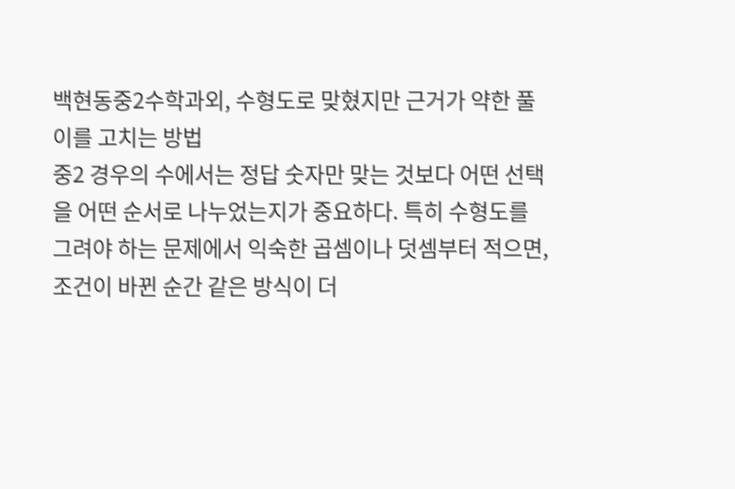백현동중2수학과외, 수형도로 맞혔지만 근거가 약한 풀이를 고치는 방법
중2 경우의 수에서는 정답 숫자만 맞는 것보다 어떤 선택을 어떤 순서로 나누었는지가 중요하다. 특히 수형도를 그려야 하는 문제에서 익숙한 곱셈이나 덧셈부터 적으면, 조건이 바뀐 순간 같은 방식이 더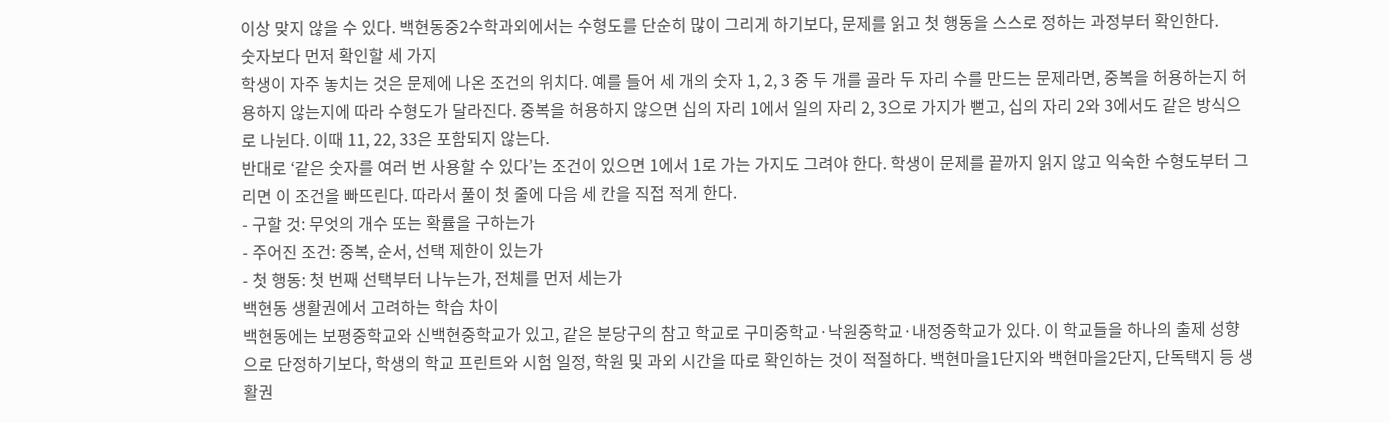이상 맞지 않을 수 있다. 백현동중2수학과외에서는 수형도를 단순히 많이 그리게 하기보다, 문제를 읽고 첫 행동을 스스로 정하는 과정부터 확인한다.
숫자보다 먼저 확인할 세 가지
학생이 자주 놓치는 것은 문제에 나온 조건의 위치다. 예를 들어 세 개의 숫자 1, 2, 3 중 두 개를 골라 두 자리 수를 만드는 문제라면, 중복을 허용하는지 허용하지 않는지에 따라 수형도가 달라진다. 중복을 허용하지 않으면 십의 자리 1에서 일의 자리 2, 3으로 가지가 뻗고, 십의 자리 2와 3에서도 같은 방식으로 나뉜다. 이때 11, 22, 33은 포함되지 않는다.
반대로 ‘같은 숫자를 여러 번 사용할 수 있다’는 조건이 있으면 1에서 1로 가는 가지도 그려야 한다. 학생이 문제를 끝까지 읽지 않고 익숙한 수형도부터 그리면 이 조건을 빠뜨린다. 따라서 풀이 첫 줄에 다음 세 칸을 직접 적게 한다.
- 구할 것: 무엇의 개수 또는 확률을 구하는가
- 주어진 조건: 중복, 순서, 선택 제한이 있는가
- 첫 행동: 첫 번째 선택부터 나누는가, 전체를 먼저 세는가
백현동 생활권에서 고려하는 학습 차이
백현동에는 보평중학교와 신백현중학교가 있고, 같은 분당구의 참고 학교로 구미중학교·낙원중학교·내정중학교가 있다. 이 학교들을 하나의 출제 성향으로 단정하기보다, 학생의 학교 프린트와 시험 일정, 학원 및 과외 시간을 따로 확인하는 것이 적절하다. 백현마을1단지와 백현마을2단지, 단독택지 등 생활권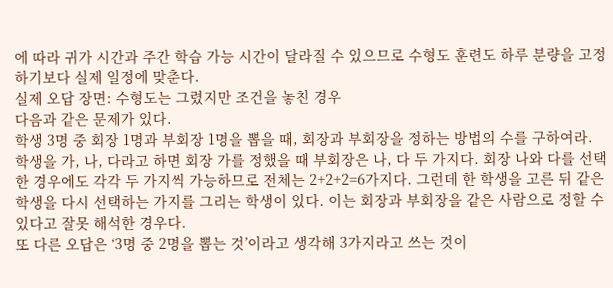에 따라 귀가 시간과 주간 학습 가능 시간이 달라질 수 있으므로 수형도 훈련도 하루 분량을 고정하기보다 실제 일정에 맞춘다.
실제 오답 장면: 수형도는 그렸지만 조건을 놓친 경우
다음과 같은 문제가 있다.
학생 3명 중 회장 1명과 부회장 1명을 뽑을 때, 회장과 부회장을 정하는 방법의 수를 구하여라.
학생을 가, 나, 다라고 하면 회장 가를 정했을 때 부회장은 나, 다 두 가지다. 회장 나와 다를 선택한 경우에도 각각 두 가지씩 가능하므로 전체는 2+2+2=6가지다. 그런데 한 학생을 고른 뒤 같은 학생을 다시 선택하는 가지를 그리는 학생이 있다. 이는 회장과 부회장을 같은 사람으로 정할 수 있다고 잘못 해석한 경우다.
또 다른 오답은 ‘3명 중 2명을 뽑는 것’이라고 생각해 3가지라고 쓰는 것이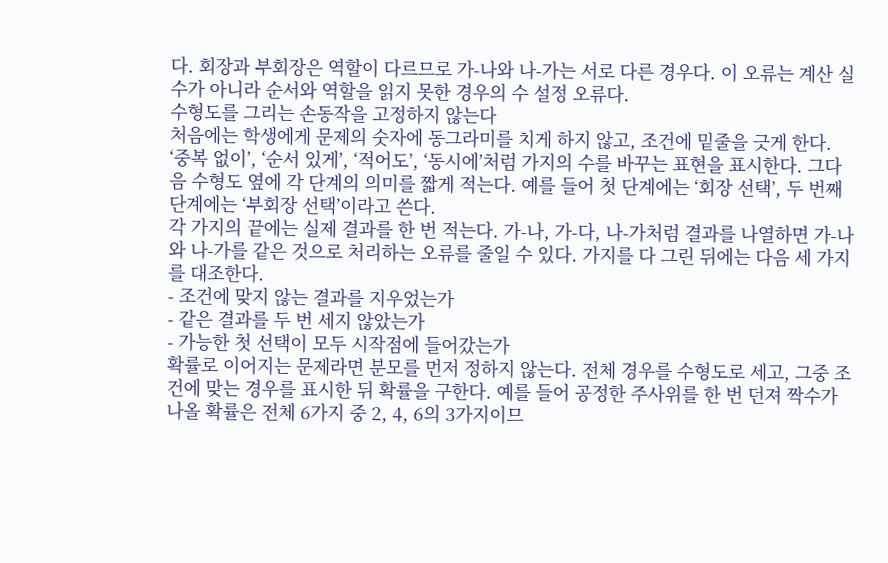다. 회장과 부회장은 역할이 다르므로 가-나와 나-가는 서로 다른 경우다. 이 오류는 계산 실수가 아니라 순서와 역할을 읽지 못한 경우의 수 설정 오류다.
수형도를 그리는 손동작을 고정하지 않는다
처음에는 학생에게 문제의 숫자에 동그라미를 치게 하지 않고, 조건에 밑줄을 긋게 한다. ‘중복 없이’, ‘순서 있게’, ‘적어도’, ‘동시에’처럼 가지의 수를 바꾸는 표현을 표시한다. 그다음 수형도 옆에 각 단계의 의미를 짧게 적는다. 예를 들어 첫 단계에는 ‘회장 선택’, 두 번째 단계에는 ‘부회장 선택’이라고 쓴다.
각 가지의 끝에는 실제 결과를 한 번 적는다. 가-나, 가-다, 나-가처럼 결과를 나열하면 가-나와 나-가를 같은 것으로 처리하는 오류를 줄일 수 있다. 가지를 다 그린 뒤에는 다음 세 가지를 대조한다.
- 조건에 맞지 않는 결과를 지우었는가
- 같은 결과를 두 번 세지 않았는가
- 가능한 첫 선택이 모두 시작점에 들어갔는가
확률로 이어지는 문제라면 분모를 먼저 정하지 않는다. 전체 경우를 수형도로 세고, 그중 조건에 맞는 경우를 표시한 뒤 확률을 구한다. 예를 들어 공정한 주사위를 한 번 던져 짝수가 나올 확률은 전체 6가지 중 2, 4, 6의 3가지이므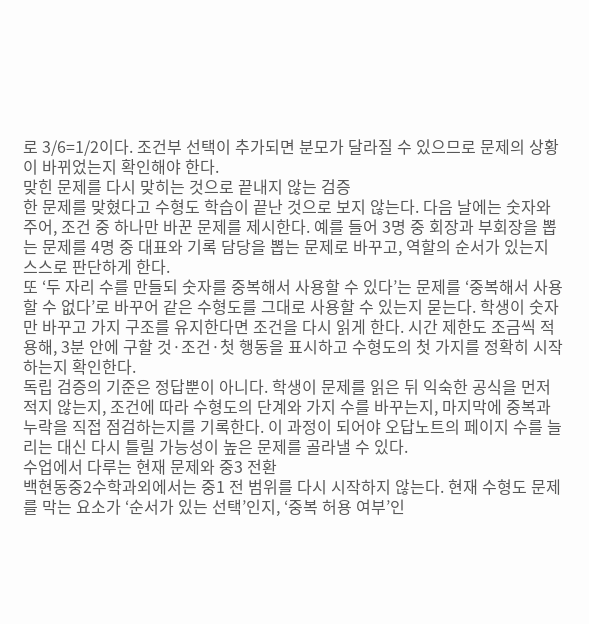로 3/6=1/2이다. 조건부 선택이 추가되면 분모가 달라질 수 있으므로 문제의 상황이 바뀌었는지 확인해야 한다.
맞힌 문제를 다시 맞히는 것으로 끝내지 않는 검증
한 문제를 맞혔다고 수형도 학습이 끝난 것으로 보지 않는다. 다음 날에는 숫자와 주어, 조건 중 하나만 바꾼 문제를 제시한다. 예를 들어 3명 중 회장과 부회장을 뽑는 문제를 4명 중 대표와 기록 담당을 뽑는 문제로 바꾸고, 역할의 순서가 있는지 스스로 판단하게 한다.
또 ‘두 자리 수를 만들되 숫자를 중복해서 사용할 수 있다’는 문제를 ‘중복해서 사용할 수 없다’로 바꾸어 같은 수형도를 그대로 사용할 수 있는지 묻는다. 학생이 숫자만 바꾸고 가지 구조를 유지한다면 조건을 다시 읽게 한다. 시간 제한도 조금씩 적용해, 3분 안에 구할 것·조건·첫 행동을 표시하고 수형도의 첫 가지를 정확히 시작하는지 확인한다.
독립 검증의 기준은 정답뿐이 아니다. 학생이 문제를 읽은 뒤 익숙한 공식을 먼저 적지 않는지, 조건에 따라 수형도의 단계와 가지 수를 바꾸는지, 마지막에 중복과 누락을 직접 점검하는지를 기록한다. 이 과정이 되어야 오답노트의 페이지 수를 늘리는 대신 다시 틀릴 가능성이 높은 문제를 골라낼 수 있다.
수업에서 다루는 현재 문제와 중3 전환
백현동중2수학과외에서는 중1 전 범위를 다시 시작하지 않는다. 현재 수형도 문제를 막는 요소가 ‘순서가 있는 선택’인지, ‘중복 허용 여부’인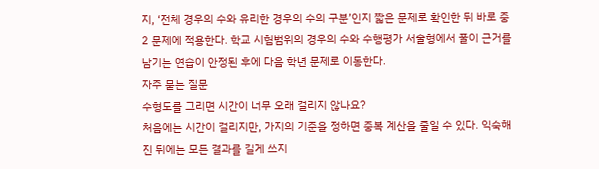지, ‘전체 경우의 수와 유리한 경우의 수의 구분’인지 짧은 문제로 확인한 뒤 바로 중2 문제에 적용한다. 학교 시험범위의 경우의 수와 수행평가 서술형에서 풀이 근거를 남기는 연습이 안정된 후에 다음 학년 문제로 이동한다.
자주 묻는 질문
수형도를 그리면 시간이 너무 오래 걸리지 않나요?
처음에는 시간이 걸리지만, 가지의 기준을 정하면 중복 계산을 줄일 수 있다. 익숙해진 뒤에는 모든 결과를 길게 쓰지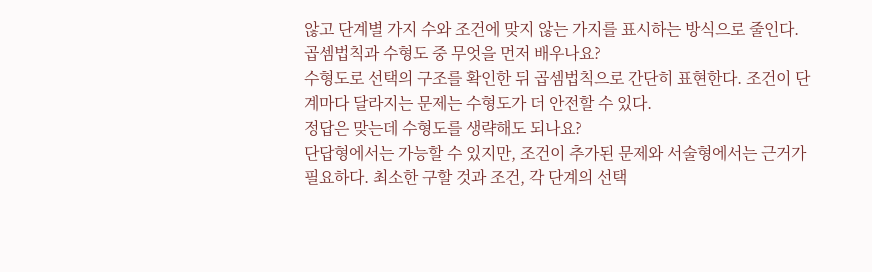않고 단계별 가지 수와 조건에 맞지 않는 가지를 표시하는 방식으로 줄인다.
곱셈법칙과 수형도 중 무엇을 먼저 배우나요?
수형도로 선택의 구조를 확인한 뒤 곱셈법칙으로 간단히 표현한다. 조건이 단계마다 달라지는 문제는 수형도가 더 안전할 수 있다.
정답은 맞는데 수형도를 생략해도 되나요?
단답형에서는 가능할 수 있지만, 조건이 추가된 문제와 서술형에서는 근거가 필요하다. 최소한 구할 것과 조건, 각 단계의 선택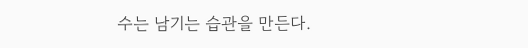수는 남기는 습관을 만든다.